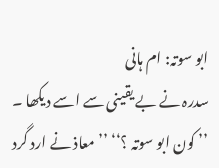ابو سوتہ: ام ہانی
سدرہ نے بے یقینی سے اسے دیکھا ۔
’’ کون ابو سوتہ ؟‘‘ ’’ معاذ نے ارد گرد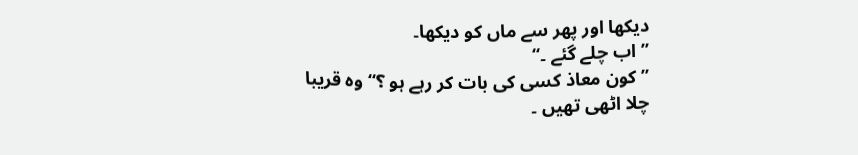دیکھا اور پھر سے ماں کو دیکھا۔
’’ اب چلے گئے ۔‘‘
’’ کون معاذ کسی کی بات کر رہے ہو ؟‘‘ وہ قریبا چلا اٹھی تھیں ۔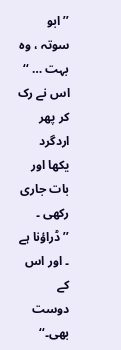’’ ابو سوتہ ، وہ بہت … ‘‘ اس نے رک کر پھر اردگرد یکھا اور بات جاری رکھی ۔
’’ ڈراؤنا ہے ۔ اور اس کے دوست بھی۔‘‘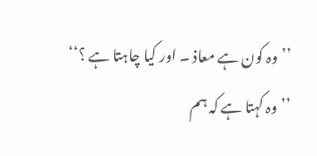’’ وہ کون ہے معاذ ۔ اور کیا چاہتا ہے ؟‘‘
’’ وہ کہتا ہے کہ ہم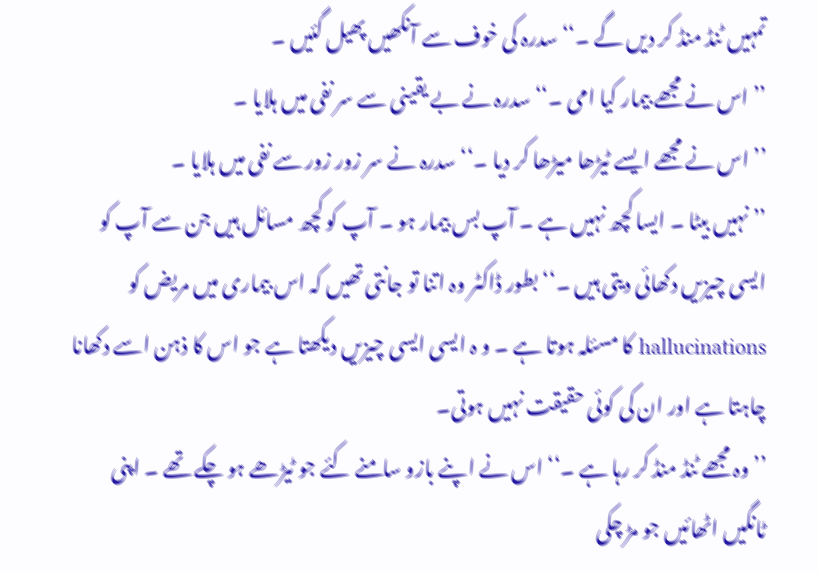تمہیں ٹنڈ منڈ کر دیں گے ۔‘‘ سدرہ کی خوف سے آنکھیں پھیل گئیں ۔
’’ اس نے مجھے بیمار کیا امی ۔‘‘ سدرہ نے بے یقینی سے سر نفی میں ہلایا ۔
’’ اس نے مجھے ایسے ٹیڑھا میڑھا کر دیا ۔‘‘ سدرہ نے سر زور زور سے نفی میں ہلایا ۔
’’ نہیں بیٹا ۔ ایسا کچھ نہیں ہے ۔ آپ بس بیمار ہو ۔ آپ کو کچھ مسائل ہیں جن سے آپ کو ایسی چیزیں دکھائی دیتی ہیں ۔‘‘ بطور ڈاکٹر وہ اتنا تو جانتی تھیں کہ اس بیماری میں مریض کو hallucinations کا مسئلہ ہوتا ہے ۔ و ہ ایسی ایسی چیزیں دیکھتا ہے جو اس کا ذہن اسے دکھانا چاہتا ہے اور ان کی کوئی حقیقت نہیں ہوتی۔
’’ وہ مجھے ٹنڈ منڈ کر رہا ہے ۔‘‘ اس نے اپنے بازو سامنے کئے جو ٹیڑھے ہو چکے تھے ۔ اپنی ٹانگیں اٹھائیں جو مڑ چکی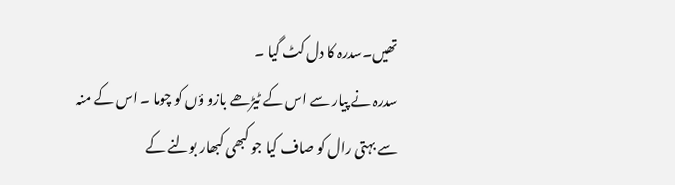تھیں۔سدرہ کا دل کٹ گیا ۔
سدرہ نے پیار سے اس کے ٹیڑھے بازو ؤں کو چوما ۔ اس کے منہ سے بہتی رال کو صاف کیا جو کبھی کبھار بولنے کے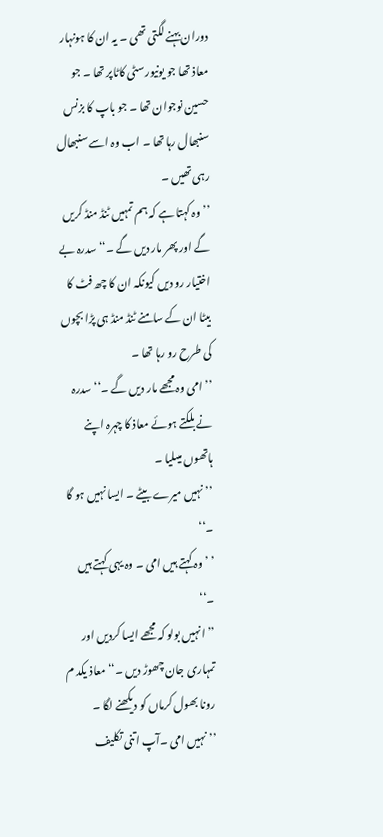دوران بہنے لگتی تھی ۔ یہ ان کا ہونہار معاذ تھا جو یونیورسٹی کاٹاپر تھا ۔ جو حسین نوجوان تھا ۔ جو باپ کا بزنس سنبھال رہا تھا ۔ اب وہ اسے سنبھال رہی تھیں ۔
’’ وہ کہتا ہے کہ ہم تمہیں ٹنڈ منڈ کریں گے اور پھر مار دیں گے ۔‘‘ سدرہ بے اختیار رو دیں کیونکہ ان کا چھ فٹ کا بیٹا ان کے سامنے ٹنڈ منڈ ہی پڑا بچوں کی طرح رو رہا تھا ۔
’’ امی وہ مجھے مار دیں گے ۔‘‘ سدرہ نے بلکتے ہوئے معاذ کا چہرہ اپنے ہاتھوں میںلیا ۔
’’ نہیں میرے بیٹے ۔ ایسا نہیں ہو گا ۔‘‘
’ ’ وہ کہتے ہیں امی ۔ وہ یہی کہتے ہیں ۔‘‘
’’ انہیں بولو کہ مجھے ایسا کردیں اور تمہاری جان چھوڑ دیں ۔‘‘ معاذ یکد م رونا بھول کرماں کو دیکھنے لگا ۔
’’ نہیں امی ۔آپ اتنی تکلیف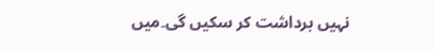نہیں برداشت کر سکیں گی۔میں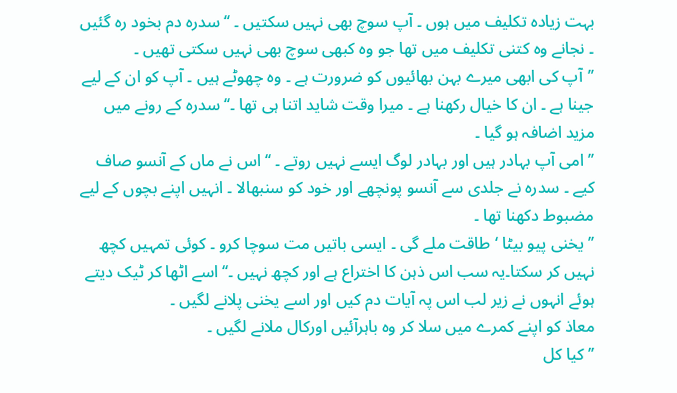بہت زیادہ تکلیف میں ہوں ۔ آپ سوچ بھی نہیں سکتیں ۔ ‘‘ سدرہ دم بخود رہ گئیں ۔ نجانے وہ کتنی تکلیف میں تھا جو وہ کبھی سوچ بھی نہیں سکتی تھیں ۔
’’آپ کی ابھی میرے بہن بھائیوں کو ضرورت ہے ۔ وہ چھوٹے ہیں ۔ آپ کو ان کے لیے جینا ہے ۔ ان کا خیال رکھنا ہے ۔ میرا وقت شاید اتنا ہی تھا ۔‘‘ سدرہ کے رونے میں مزید اضافہ ہو گیا ۔
’’ امی آپ بہادر ہیں اور بہادر لوگ ایسے نہیں روتے ۔ ‘‘ اس نے ماں کے آنسو صاف کیے ۔ سدرہ نے جلدی سے آنسو پونچھے اور خود کو سنبھالا ۔ انہیں اپنے بچوں کے لیے مضبوط دکھنا تھا ۔
’’ یخنی پیو بیٹا ‘ طاقت ملے گی ۔ ایسی باتیں مت سوچا کرو ۔ کوئی تمہیں کچھ نہیں کر سکتا۔یہ سب اس ذہن کا اختراع ہے اور کچھ نہیں ۔‘‘ اسے اٹھا کر ٹیک دیتے ہوئے انہوں نے زیر لب اس پہ آیات دم کیں اور اسے یخنی پلانے لگیں ۔
معاذ کو اپنے کمرے میں سلا کر وہ باہرآئیں اورکال ملانے لگیں ۔
’’ کیا کل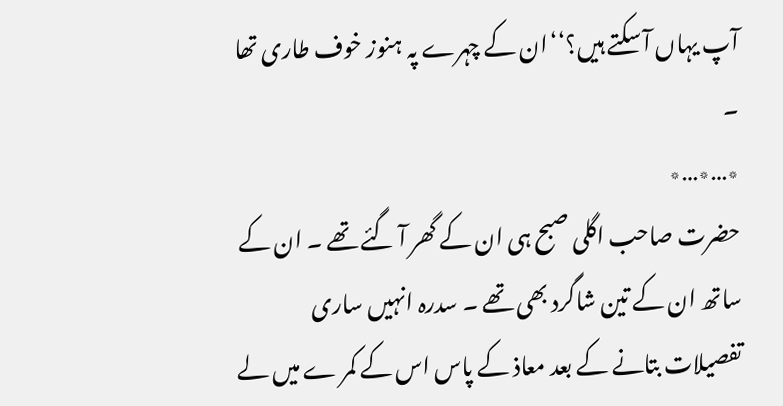آپ یہاں آ سکتے ہیں؟‘‘ان کے چہرے پہ ہنوز خوف طاری تھا ۔
٭…٭…٭
حضرت صاحب اگلی صبح ہی ان کے گھر آ گئے تھے ۔ ان کے ساتھ ان کے تین شاگرد بھی تھے ۔ سدرہ انہیں ساری تفصیلات بتانے کے بعد معاذ کے پاس اس کے کمر ے میں لے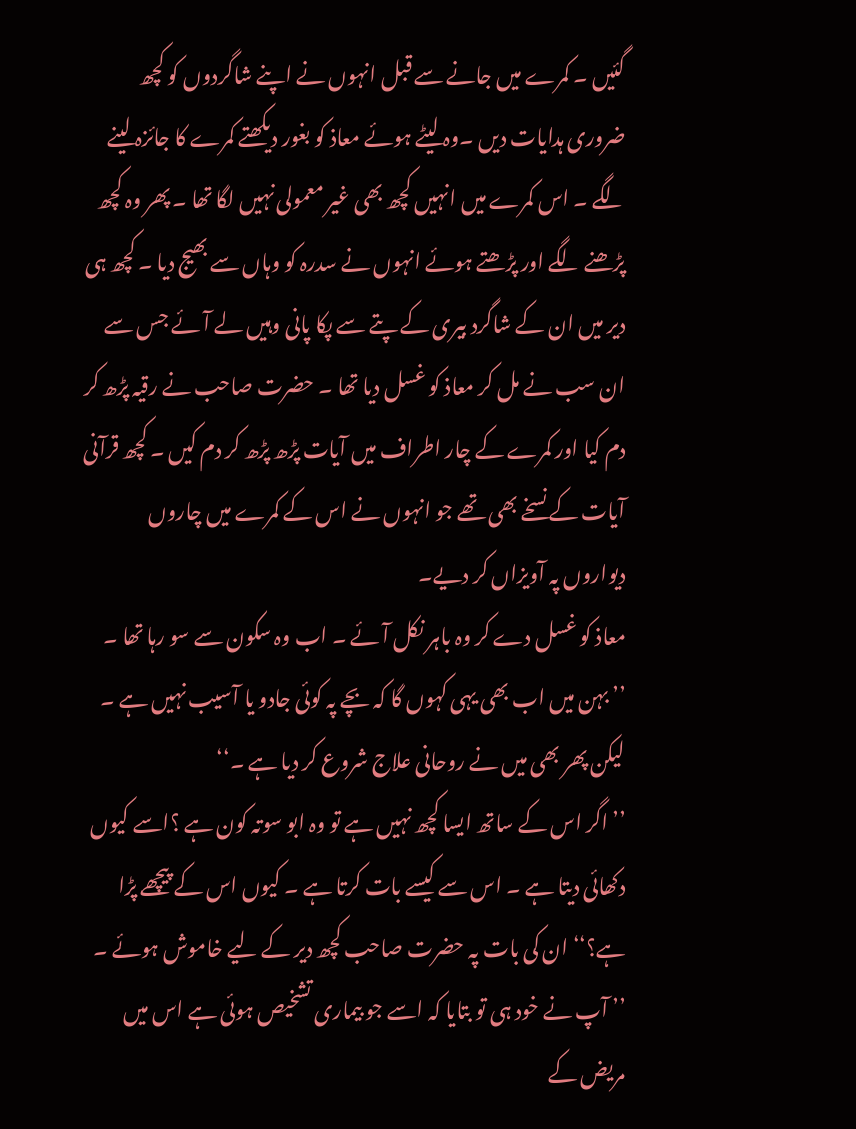گئیں ۔ کمرے میں جانے سے قبل انہوں نے اپنے شاگردوں کو کچھ ضروری ہدایات دیں ۔وہ لیٹے ہوئے معاذ کو بغور دیکھتے کمرے کا جائزہ لینے لگے ۔ اس کمرے میں انہیں کچھ بھی غیر معمولی نہیں لگا تھا ۔ پھر وہ کچھ پڑھنے لگے اور پڑھتے ہوئے انہوں نے سدرہ کو وہاں سے بھیج دیا ۔ کچھ ہی دیر میں ان کے شاگرد بیری کے پتے سے پکا پانی وہیں لے آئے جس سے ان سب نے مل کر معاذ کو غسل دیا تھا ۔ حضرت صاحب نے رقیہ پڑھ کر دم کیا اور کمرے کے چار اطراف میں آیات پڑھ پڑھ کر دم کیں ۔ کچھ قرآنی آیات کے نسخے بھی تھے جو انہوں نے اس کے کمرے میں چاروں دیواروں پہ آویزاں کر دیے۔
معاذ کو غسل دے کر وہ باہر نکل آئے ۔ اب وہ سکون سے سو رہا تھا ۔
’’ بہن میں اب بھی یہی کہوں گا کہ بچے پہ کوئی جادو یا آسیب نہیں ہے ۔ لیکن پھر بھی میں نے روحانی علاج شروع کر دیا ہے ۔‘‘
’’ اگر اس کے ساتھ ایسا کچھ نہیں ہے تو وہ ابو سوتہ کون ہے ؟اسے کیوں دکھائی دیتا ہے ۔ اس سے کیسے بات کرتا ہے ۔ کیوں اس کے پیچھے پڑا ہے؟‘‘ ان کی بات پہ حضرت صاحب کچھ دیر کے لیے خاموش ہوئے ۔
’’ آپ نے خود ہی تو بتایا کہ اسے جو بیماری تشخیص ہوئی ہے اس میں مریض کے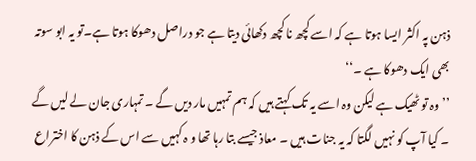ذہن پہ اکثر ایسا ہوتا ہے کہ اسے کچھ نا کچھ دکھائی دیتا ہے جو دراصل دھوکا ہوتا ہے۔تو یہ ابو سوتہ بھی ایک دھوکا ہے ۔‘‘
’’ وہ تو ٹھیک ہے لیکن وہ اسے یہ تک کہتے ہیں کہ ہم تمہیں مار دیں گے ۔ تمہاری جان لے لیں گے ۔ کیا آپ کو نہیں لگتا کہ یہ جنات ہیں ۔ معاذ جیسے بتا رہا تھا و ہ کہیں سے اس کے ذہن کا اختراع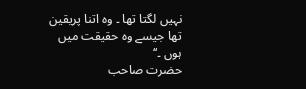نہیں لگتا تھا ۔ وہ اتنا پریقین تھا جیسے وہ حقیقت میں ہوں ۔‘‘
حضرت صاحب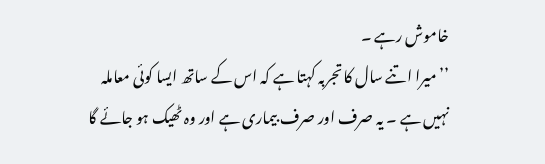خاموش رہے ۔
’’ میرا اتنے سال کا تجربہ کہتا ہے کہ اس کے ساتھ ایسا کوئی معاملہ نہیں ہے ۔ یہ صرف اور صرف بیماری ہے اور وہ ٹھیک ہو جائے گا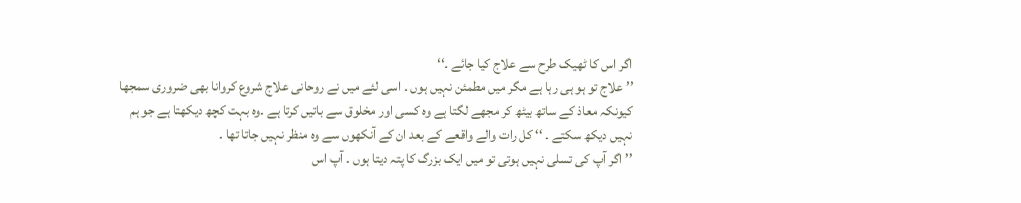اگر اس کا ٹھیک طرح سے علاج کیا جائے ۔‘‘
’’ علاج تو ہو ہی رہا ہے مگر میں مطمئن نہیں ہوں ۔ اسی لئے میں نے روحانی علاج شروع کروانا بھی ضروری سمجھا کیونکہ معاذ کے ساتھ بیٹھ کر مجھے لگتا ہے وہ کسی اور مخلوق سے باتیں کرتا ہے ۔وہ بہت کچھ دیکھتا ہے جو ہم نہیں دیکھ سکتے ۔ ‘‘ کل رات والے واقعے کے بعد ان کے آنکھوں سے وہ منظر نہیں جاتا تھا ۔
’’ اگر آپ کی تسلی نہیں ہوتی تو میں ایک بزرگ کا پتہ دیتا ہوں ۔ آپ اس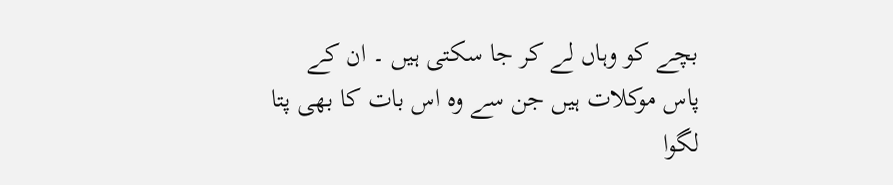بچے کو وہاں لے کر جا سکتی ہیں ۔ ان کے پاس موکلات ہیں جن سے وہ اس بات کا بھی پتا لگوا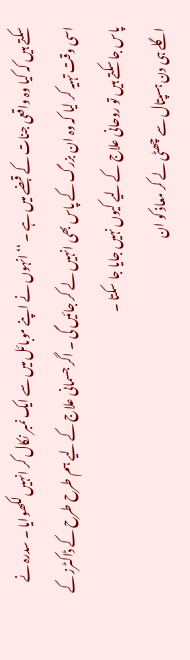سکتے ہیں کہ کیا وہ واقعی جنات کے قبضے میں ہے ۔ ‘‘ انہوں نے اپنے موبائل میں سے ایک نمبر نکال کر انہیں لکھوایا ۔ سدرہ نے اسی وقت تہیہ کر لیا کہ وہ ان بزرگ کے پاس بھی انہیں لے کر جائیں گی ۔ اگر جسمانی علاج کے لیے ہم طرح طرح کے ڈاکٹرز کے پاس جا سکتے ہیں تو روحانی علاج کے لیے کیوں نہیں جایا جا سکتا ۔
اگلے ہی دن ہسپتال سے چھٹی لے کر معاذ کو ان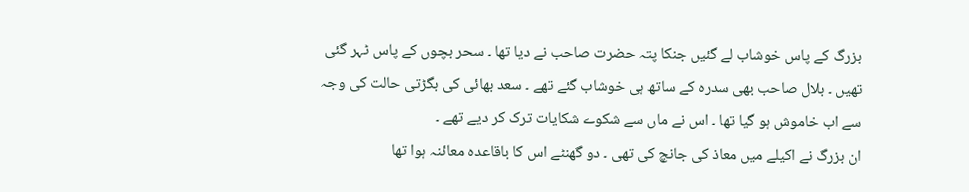بزرگ کے پاس خوشاب لے گئیں جنکا پتہ حضرت صاحب نے دیا تھا ۔ سحر بچوں کے پاس ٹہر گئی تھیں ۔ بلال صاحب بھی سدرہ کے ساتھ ہی خوشاب گئے تھے ۔ سعد بھائی کی بگڑتی حالت کی وجہ سے اب خاموش ہو گیا تھا ۔ اس نے ماں سے شکوے شکایات ترک کر دیے تھے ۔
ان بزرگ نے اکیلے میں معاذ کی جانچ کی تھی ۔ دو گھنٹے اس کا باقاعدہ معائنہ ہوا تھا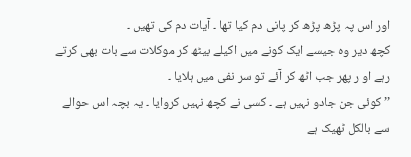اور اس پہ پڑھ پڑھ کر پانی دم کیا تھا ۔ آیات دم کی تھیں ۔
کچھ دیر وہ جیسے ایک کونے میں اکیلے بیٹھ کر موکلات سے بات بھی کرتے رہے او ر پھر جب اٹھ کر آئے تو سر نفی میں ہلایا ۔
’’ کوئی جن جادو نہیں ہے ۔ کسی نے کچھ نہیں کروایا ۔ یہ بچہ اس حوالے سے بالکل ٹھیک ہے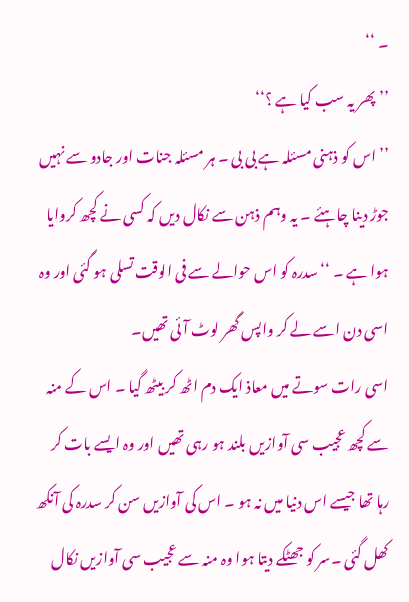۔ ‘‘
’’ پھر یہ سب کیا ہے ؟‘‘
’’ اس کو ذہنی مسئلہ ہے بی بی ۔ ہر مسئلہ جنات اور جادو سے نہیں جوڑ دینا چاہئے ۔ یہ وہم ذہن سے نکال دیں کہ کسی نے کچھ کروایا ہوا ہے ۔ ‘‘سدرہ کو اس حوالے سے فی الوقت تسلی ہو گئی اور وہ اسی دن اسے لے کر واپس گھر لوٹ آئی تھیں۔
اسی رات سوتے میں معاذ ایک دم اٹھ کر بیٹھ گیا ۔ اس کے منہ سے کچھ عجیب سی آوازیں بلند ہو رہی تھیں اور وہ ایسے بات کر رہا تھا جیسے اس دنیا میں نہ ہو ۔ اس کی آوازیں سن کر سدرہ کی آنکھ کھل گئی ۔سر کو جھٹکے دیتا ہوا وہ منہ سے عجیب سی آوازیں نکال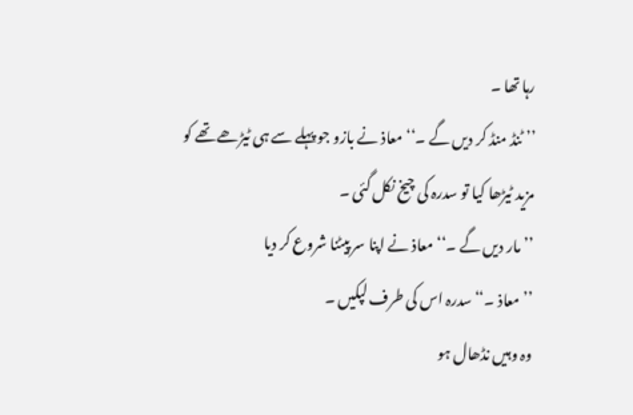رہا تھا ۔
’’ ٹنڈ منڈ کر دیں گے ۔‘‘ معاذ نے بازو جو پہلے سے ہی ٹیڑھے تھے کو مزید ٹیڑھا کیا تو سدرہ کی چیخ نکل گئی ۔
’’ مار دیں گے ۔‘‘ معاذ نے اپنا سر پیٹنا شروع کر دیا
’’ معاذ ۔‘‘سدرہ اس کی طرف لپکیں ۔
وہ وہیں نڈھال ہو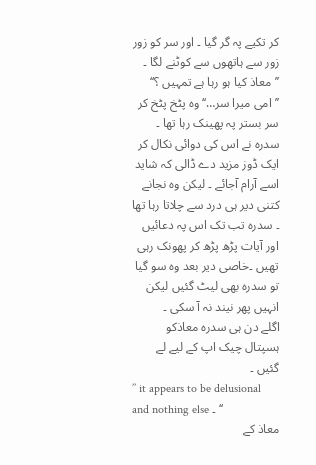کر تکیے پہ گر گیا ۔ اور سر کو زور زور سے ہاتھوں سے کوٹنے لگا ۔
’’ معاذ کیا ہو رہا ہے تمہیں ؟‘‘
’’امی میرا سر…‘‘ وہ پٹخ پٹخ کر سر بستر پہ پھینک رہا تھا ۔
سدرہ نے اس کی دوائی نکال کر ایک ڈوز مزید دے ڈالی کہ شاید اسے آرام آجائے ۔ لیکن وہ نجانے کتنی دیر ہی درد سے چلاتا رہا تھا ۔ سدرہ تب تک اس پہ دعائیں اور آیات پڑھ پڑھ کر پھونک رہی تھیں ۔خاصی دیر بعد وہ سو گیا تو سدرہ بھی لیٹ گئیں لیکن انہیں پھر نیند نہ آ سکی ۔
اگلے دن ہی سدرہ معاذکو ہسپتال چیک اپ کے لیے لے گئیں ۔
’’ it appears to be delusional and nothing else ۔ ‘‘
معاذ کے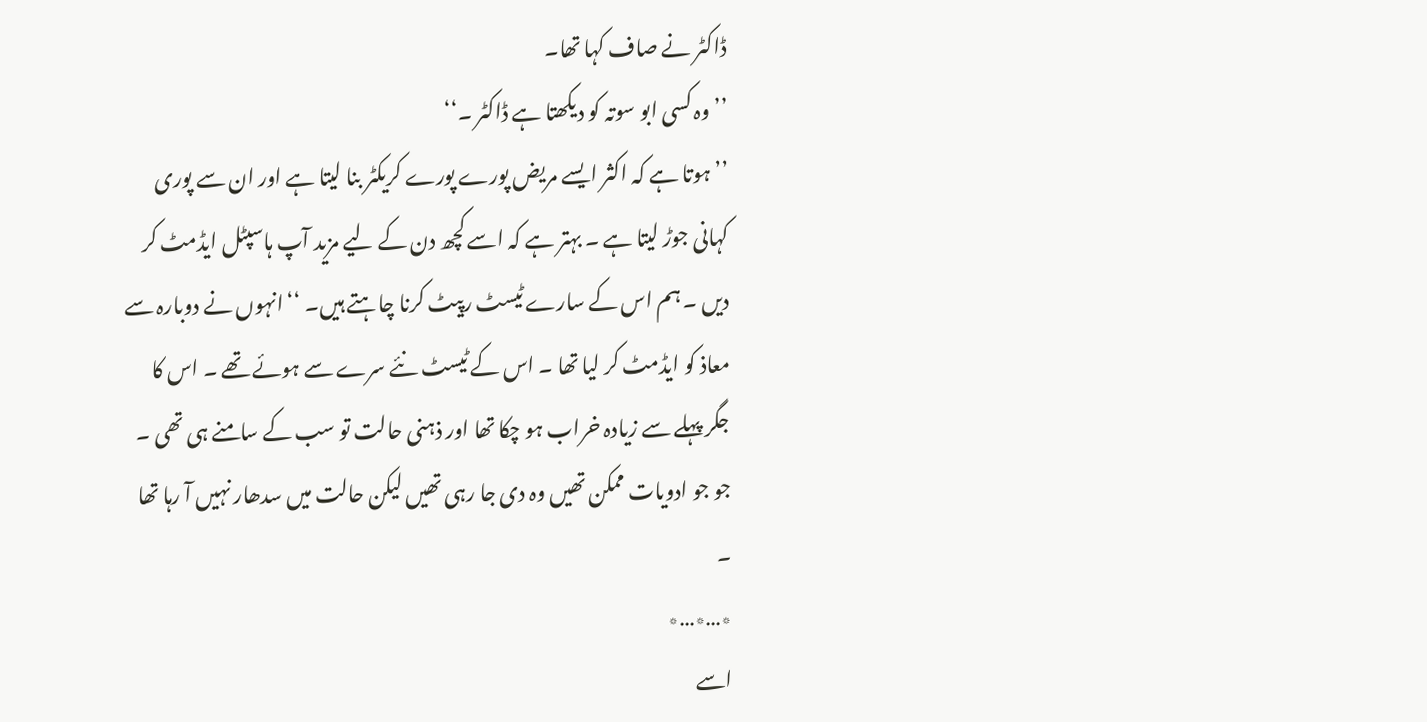ڈاکٹر نے صاف کہا تھا۔
’’ وہ کسی ابو سوتہ کو دیکھتا ہے ڈاکٹر ۔‘‘
’’ ہوتا ہے کہ اکثر ایسے مریض پورے پورے کریکٹر بنا لیتا ہے اور ان سے پوری کہانی جوڑ لیتا ہے ۔ بہتر ہے کہ اسے کچھ دن کے لیے مزید آپ ہاسپٹل ایڈمٹ کر دیں ۔ ہم اس کے سارے ٹیسٹ رپیٹ کرنا چاہتے ہیں۔ ‘‘انہوں نے دوبارہ سے معاذ کو ایڈمٹ کر لیا تھا ۔ اس کے ٹیسٹ نئے سرے سے ہوئے تھے ۔ اس کا جگر پہلے سے زیادہ خراب ہو چکا تھا اور ذہنی حالت تو سب کے سامنے ہی تھی ۔ جو جو ادویات ممکن تھیں وہ دی جا رہی تھیں لیکن حالت میں سدھار نہیں آ رہا تھا ۔
٭…٭…٭
اسے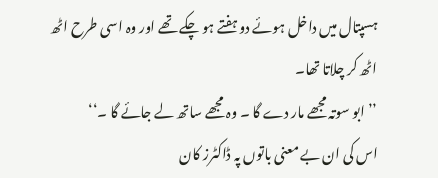ہسپتال میں داخل ہوئے دو ہفتے ہو چکے تھے اور وہ اسی طرح اٹھ اٹھ کر چلاتا تھا۔
’’ ابو سوتہ مجھے مار دے گا ۔ وہ مجھے ساتھ لے جائے گا ۔‘‘
اس کی ان بے معنی باتوں پہ ڈاکٹرز کان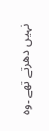نہیں دھرتے تھے ۔وہ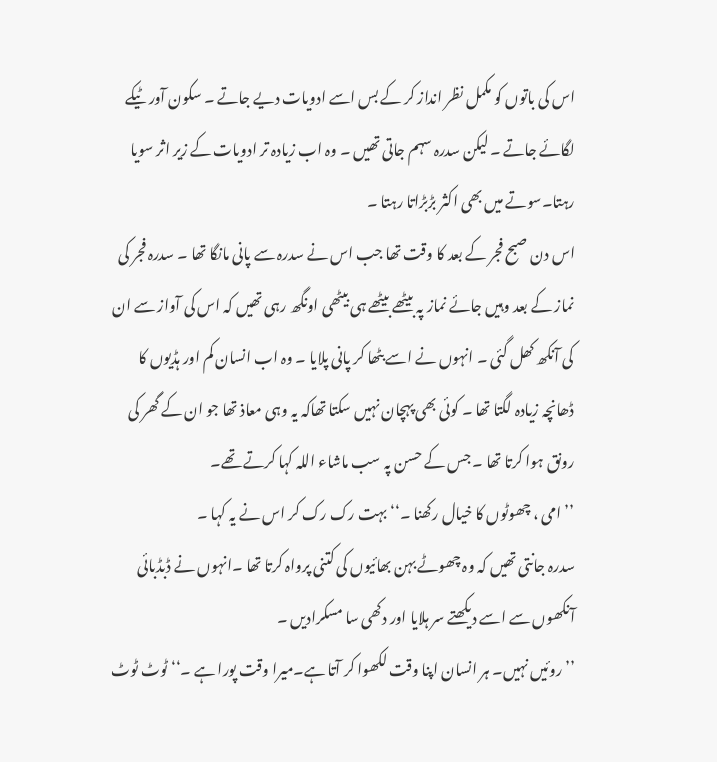اس کی باتوں کو مکمل نظر انداز کر کے بس اسے ادویات دیے جاتے ۔ سکون آور ٹیکے لگائے جاتے ۔ لیکن سدرہ سہم جاتی تھیں ۔ وہ اب زیادہ تر ادویات کے زیر اثر سویا رہتا۔سوتے میں بھی اکثر بڑبڑاتا رہتا ۔
اس دن صبح فجر کے بعد کا وقت تھا جب اس نے سدرہ سے پانی مانگا تھا ۔ سدرہ فجر کی نماز کے بعد وہیں جائے نماز پہ بیٹھے بیٹھے ہی بیٹھی اونگھ رہی تھیں کہ اس کی آواز سے ان کی آنکھ کھل گئی ۔ انہوں نے اسے بٹھا کر پانی پلایا ۔ وہ اب انسان کم اور ہڈیوں کا ڈھانچہ زیادہ لگتا تھا ۔ کوئی بھی پہچان نہیں سکتا تھاکہ یہ وہی معاذ تھا جو ان کے گھر کی رونق ہوا کرتا تھا ۔ جس کے حسن پہ سب ماشاء اللہ کہا کرتے تھے۔
’’ امی ، چھوٹوں کا خیال رکھنا ۔‘‘ بہت رک رک کر اس نے یہ کہا ۔
سدرہ جانتی تھیں کہ وہ چھوٹے بہن بھائیوں کی کتنی پرواہ کرتا تھا ۔انہوں نے ڈبڈبائی آنکھوں سے اسے دیکھتے سر ہلایا اور دکھی سا مسکرادیں ۔
’’ روئیں نہیں۔ ہر انسان اپنا وقت لکھوا کر آتا ہے۔میرا وقت پورا ہے ۔‘‘ ٹوٹ ٹوٹ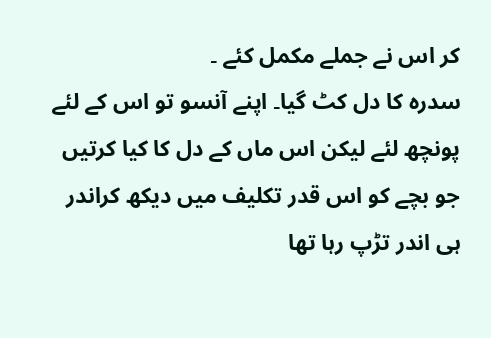کر اس نے جملے مکمل کئے ۔
سدرہ کا دل کٹ گیا۔ اپنے آنسو تو اس کے لئے پونچھ لئے لیکن اس ماں کے دل کا کیا کرتیں جو بچے کو اس قدر تکلیف میں دیکھ کراندر ہی اندر تڑپ رہا تھا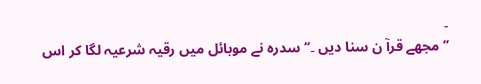۔
’’ مجھے قرآ ن سنا دیں ۔‘‘ سدرہ نے موبائل میں رقیہ شرعیہ لگا کر اس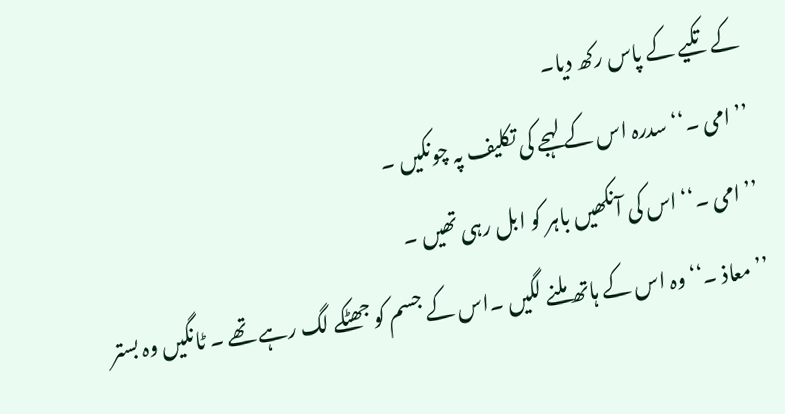کے تکیے کے پاس رکھ دیا۔
’’ امی ۔‘‘ سدرہ اس کے لہجے کی تکلیف پہ چونکیں ۔
’’ امی ۔‘‘ اس کی آنکھیں باہر کو ابل رہی تھیں ۔
’’ معاذ ۔‘‘ وہ اس کے ہاتھ ملنے لگیں ۔اس کے جسم کو جھٹکے لگ رہے تھے ۔ ٹانگیں وہ بستر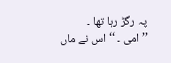پہ رگڑ رہا تھا ۔
’’ امی ۔ ‘‘ اس نے ماں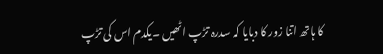کا ہاتھ اتنا زور کا دبایا کہ سدرہ تڑپ اٹھیں ۔یکدم اس کی تڑپ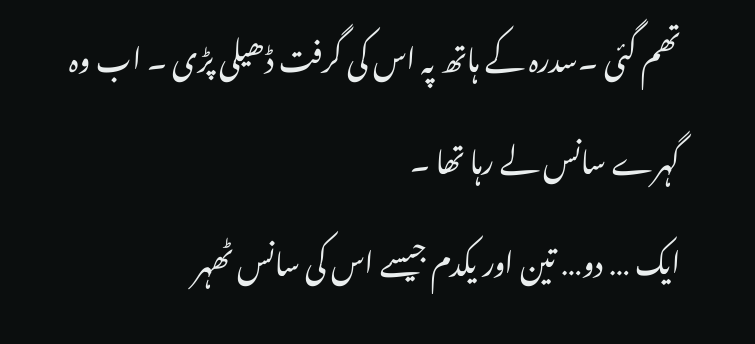تھم گئی ۔سدرہ کے ہاتھ پہ اس کی گرفت ڈھیلی پڑی ۔ اب وہ گہرے سانس لے رہا تھا ۔
ایک … دو… تین اور یکدم جیسے اس کی سانس ٹھہر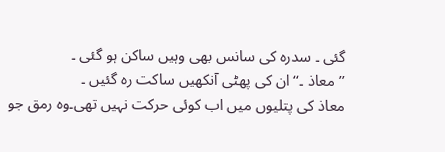گئی ۔ سدرہ کی سانس بھی وہیں ساکن ہو گئی ۔
’’ معاذ ۔‘‘ ان کی پھٹی آنکھیں ساکت رہ گئیں ۔
معاذ کی پتلیوں میں اب کوئی حرکت نہیں تھی۔وہ رمق جو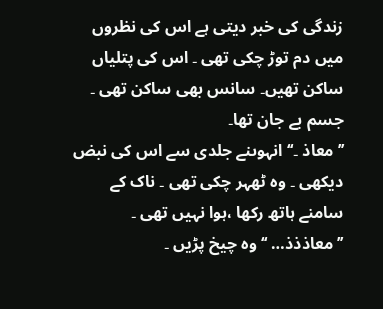زندگی کی خبر دیتی ہے اس کی نظروں میں دم توڑ چکی تھی ۔ اس کی پتلیاں ساکن تھیں۔ سانس بھی ساکن تھی ۔ جسم بے جان تھا۔
’’ معاذ ۔‘‘ انہوںنے جلدی سے اس کی نبض دیکھی ۔ وہ ٹھہر چکی تھی ۔ ناک کے سامنے ہاتھ رکھا ،ہوا نہیں تھی ۔
’’ معاذذذ… ‘‘ وہ چیخ پڑیں ۔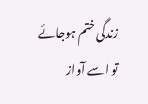زندگی ختم ہوجائے تو اسے آواز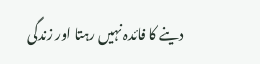دینے کا فائدہ نہیں رہتا اور زندگی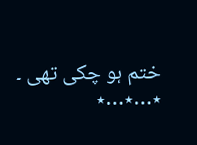ختم ہو چکی تھی ۔
٭…٭…٭